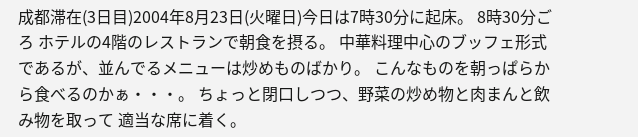成都滞在(3日目)2004年8月23日(火曜日)今日は7時30分に起床。 8時30分ごろ ホテルの4階のレストランで朝食を摂る。 中華料理中心のブッフェ形式であるが、並んでるメニューは炒めものばかり。 こんなものを朝っぱらから食べるのかぁ・・・。 ちょっと閉口しつつ、野菜の炒め物と肉まんと飲み物を取って 適当な席に着く。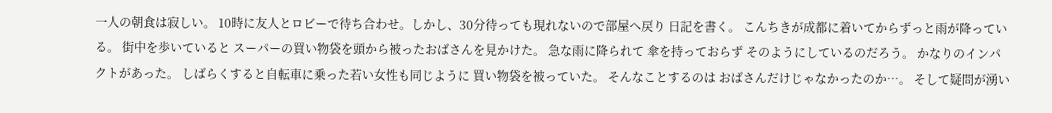一人の朝食は寂しい。 10時に友人とロビーで待ち合わせ。しかし、30分待っても現れないので部屋へ戻り 日記を書く。 こんちきが成都に着いてからずっと雨が降っている。 街中を歩いていると スーパーの買い物袋を頭から被ったおばさんを見かけた。 急な雨に降られて 傘を持っておらず そのようにしているのだろう。 かなりのインパクトがあった。 しばらくすると自転車に乗った若い女性も同じように 買い物袋を被っていた。 そんなことするのは おばさんだけじゃなかったのか…。 そして疑問が湧い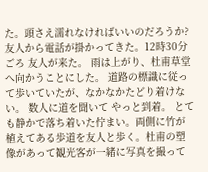た。頭さえ濡れなければいいのだろうか? 友人から電話が掛かってきた。12時30分ごろ 友人が来た。 雨は上がり、杜甫草堂へ向かうことにした。 道路の標識に従って歩いていたが、なかなかたどり着けない。 数人に道を聞いて やっと到着。 とても静かで落ち着いた佇まい。両側に竹が植えてある歩道を友人と歩く。杜甫の塑像があって観光客が一緒に写真を撮って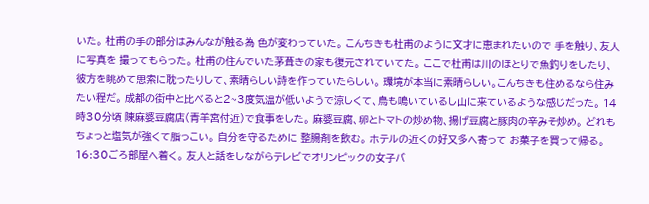いた。 杜甫の手の部分はみんなが触る為 色が変わっていた。 こんちきも杜甫のように文才に恵まれたいので 手を触り、友人に写真を 撮ってもらった。 杜甫の住んでいた茅葺きの家も復元されていてた。 ここで杜甫は川のほとりで魚釣りをしたり、彼方を眺めて思索に耽ったりして、素晴らしい詩を作っていたらしい。 環境が本当に素晴らしい。こんちきも住めるなら住みたい程だ。 成都の街中と比べると2~3度気温が低いようで涼しくて、鳥も鳴いているし山に来ているような感じだった。 14時30分頃 陳麻婆豆腐店(青羊宮付近)で食事をした。 麻婆豆腐、卵とトマトの炒め物、揚げ豆腐と豚肉の辛みそ炒め。 どれもちょっと塩気が強くて脂っこい。 自分を守るために 整腸剤を飲む。 ホテルの近くの好又多へ寄って お菓子を買って帰る。 16:30ごろ部屋へ着く。 友人と話をしながらテレビでオリンピックの女子バ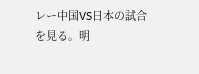レー中国VS日本の試合を見る。明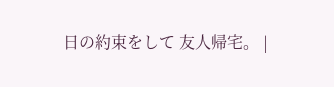日の約束をして 友人帰宅。 |